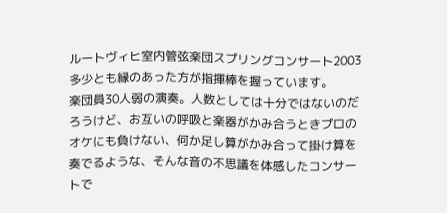ルートヴィヒ室内管弦楽団スプリングコンサート2003
多少とも縁のあった方が指揮棒を握っています。
楽団員30人弱の演奏。人数としては十分ではないのだろうけど、お互いの呼吸と楽器がかみ合うときプロのオケにも負けない、何か足し算がかみ合って掛け算を奏でるような、そんな音の不思議を体感したコンサートで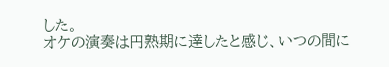した。
オケの演奏は円熟期に達したと感じ、いつの間に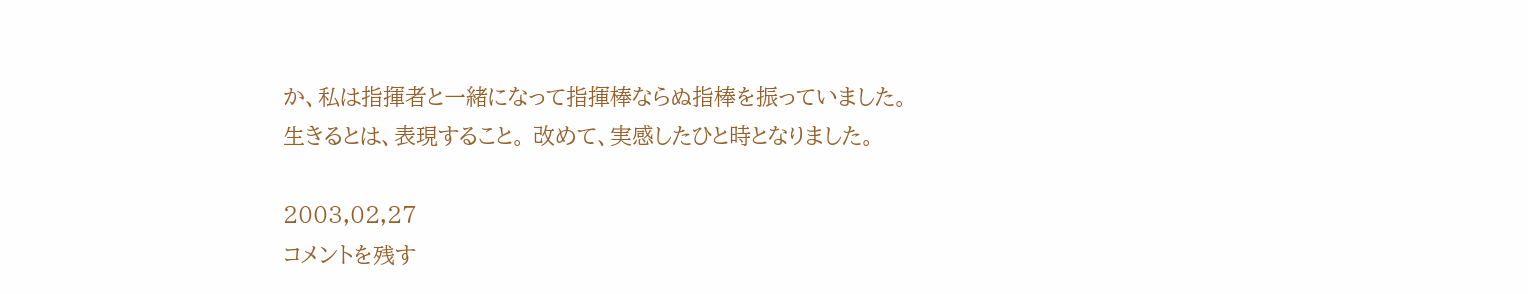か、私は指揮者と一緒になって指揮棒ならぬ指棒を振っていました。
生きるとは、表現すること。 改めて、実感したひと時となりました。

2003,02,27
コメントを残す